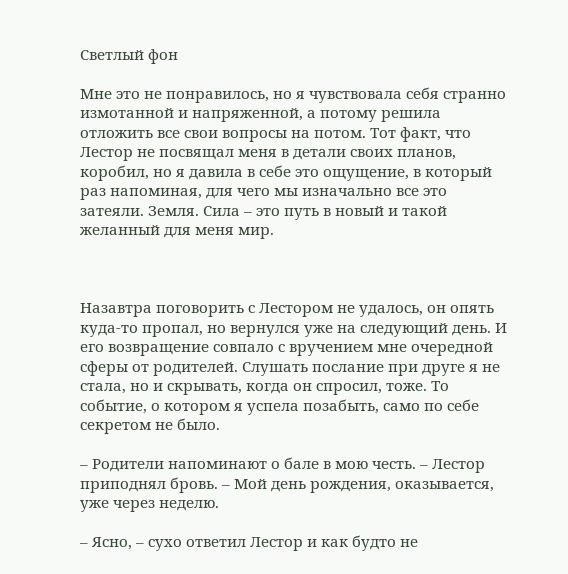Светлый фон

Мне это не понравилось, но я чувствовала себя странно измотанной и напряженной, а потому решила отложить все свои вопросы на потом. Тот факт, что Лестор не посвящал меня в детали своих планов, коробил, но я давила в себе это ощущение, в который раз напоминая, для чего мы изначально все это затеяли. Земля. Сила – это путь в новый и такой желанный для меня мир.



Назавтра поговорить с Лестором не удалось, он опять куда-то пропал, но вернулся уже на следующий день. И его возвращение совпало с вручением мне очередной сферы от родителей. Слушать послание при друге я не стала, но и скрывать, когда он спросил, тоже. То событие, о котором я успела позабыть, само по себе секретом не было.

– Родители напоминают о бале в мою честь. – Лестор приподнял бровь. – Мой день рождения, оказывается, уже через неделю.

– Ясно, – сухо ответил Лестор и как будто не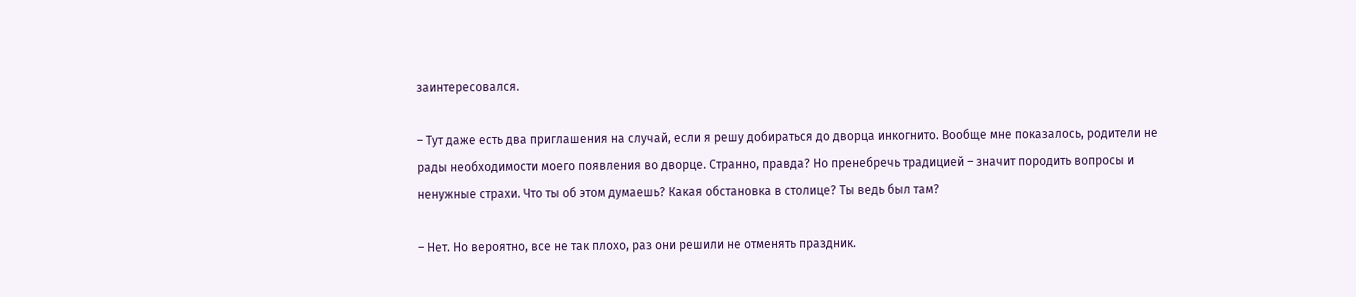заинтересовался.

– Тут даже есть два приглашения на случай, если я решу добираться до дворца инкогнито. Вообще мне показалось, родители не рады необходимости моего появления во дворце. Странно, правда? Но пренебречь традицией – значит породить вопросы и ненужные страхи. Что ты об этом думаешь? Какая обстановка в столице? Ты ведь был там?

– Нет. Но вероятно, все не так плохо, раз они решили не отменять праздник.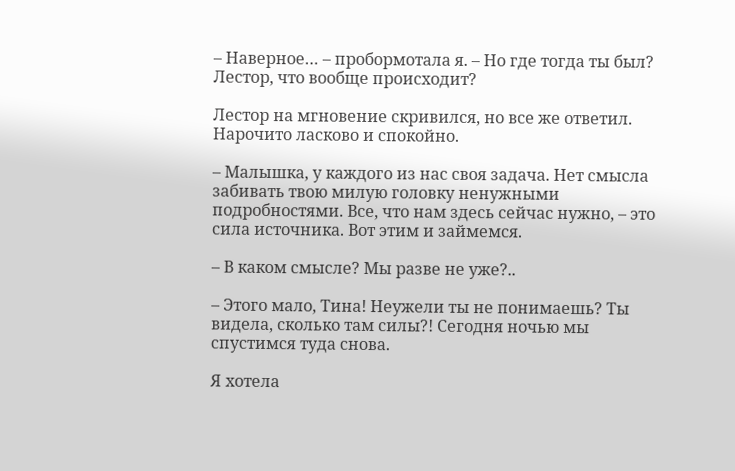– Наверное… – пробормотала я. – Но где тогда ты был? Лестор, что вообще происходит?

Лестор на мгновение скривился, но все же ответил. Нарочито ласково и спокойно.

– Малышка, у каждого из нас своя задача. Нет смысла забивать твою милую головку ненужными подробностями. Все, что нам здесь сейчас нужно, – это сила источника. Вот этим и займемся.

– В каком смысле? Мы разве не уже?..

– Этого мало, Тина! Неужели ты не понимаешь? Ты видела, сколько там силы?! Сегодня ночью мы спустимся туда снова.

Я хотела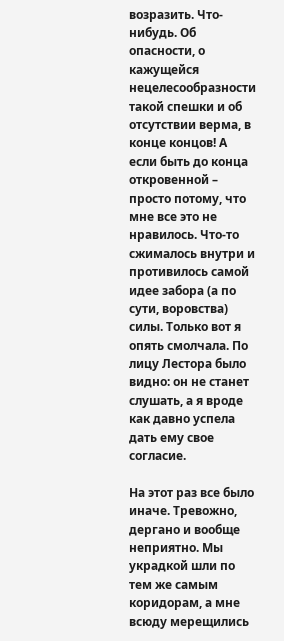возразить. Что-нибудь. Об опасности, о кажущейся нецелесообразности такой спешки и об отсутствии верма, в конце концов! А если быть до конца откровенной – просто потому, что мне все это не нравилось. Что-то сжималось внутри и противилось самой идее забора (а по сути, воровства) силы. Только вот я опять смолчала. По лицу Лестора было видно: он не станет слушать, а я вроде как давно успела дать ему свое согласие.

На этот раз все было иначе. Тревожно, дергано и вообще неприятно. Мы украдкой шли по тем же самым коридорам, а мне всюду мерещились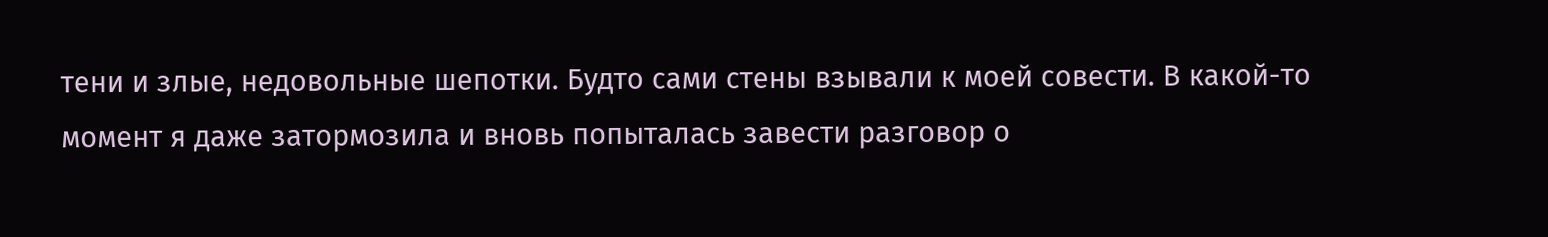тени и злые, недовольные шепотки. Будто сами стены взывали к моей совести. В какой-то момент я даже затормозила и вновь попыталась завести разговор о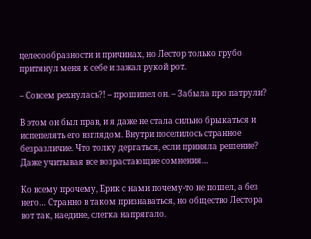целесообразности и причинах, но Лестор только грубо притянул меня к себе и зажал рукой рот.

– Совсем рехнулась?! – прошипел он. – Забыла про патрули?

В этом он был прав, и я даже не стала сильно брыкаться и испепелять его взглядом. Внутри поселилось странное безразличие. Что толку дергаться, если приняла решение? Даже учитывая все возрастающие сомнения…

Ко всему прочему, Ерик с нами почему-то не пошел, а без него… Странно в таком признаваться, но общество Лестора вот так, наедине, слегка напрягало.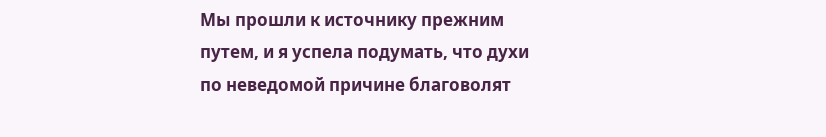Мы прошли к источнику прежним путем, и я успела подумать, что духи по неведомой причине благоволят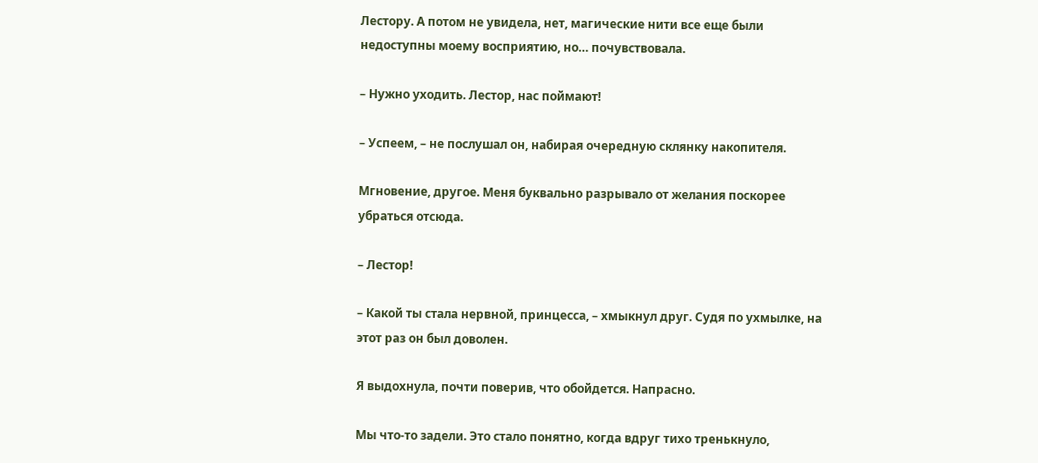Лестору. А потом не увидела, нет, магические нити все еще были недоступны моему восприятию, но… почувствовала.

– Нужно уходить. Лестор, нас поймают!

– Успеем, – не послушал он, набирая очередную склянку накопителя.

Мгновение, другое. Меня буквально разрывало от желания поскорее убраться отсюда.

– Лестор!

– Какой ты стала нервной, принцесса, – хмыкнул друг. Судя по ухмылке, на этот раз он был доволен.

Я выдохнула, почти поверив, что обойдется. Напрасно.

Мы что-то задели. Это стало понятно, когда вдруг тихо тренькнуло,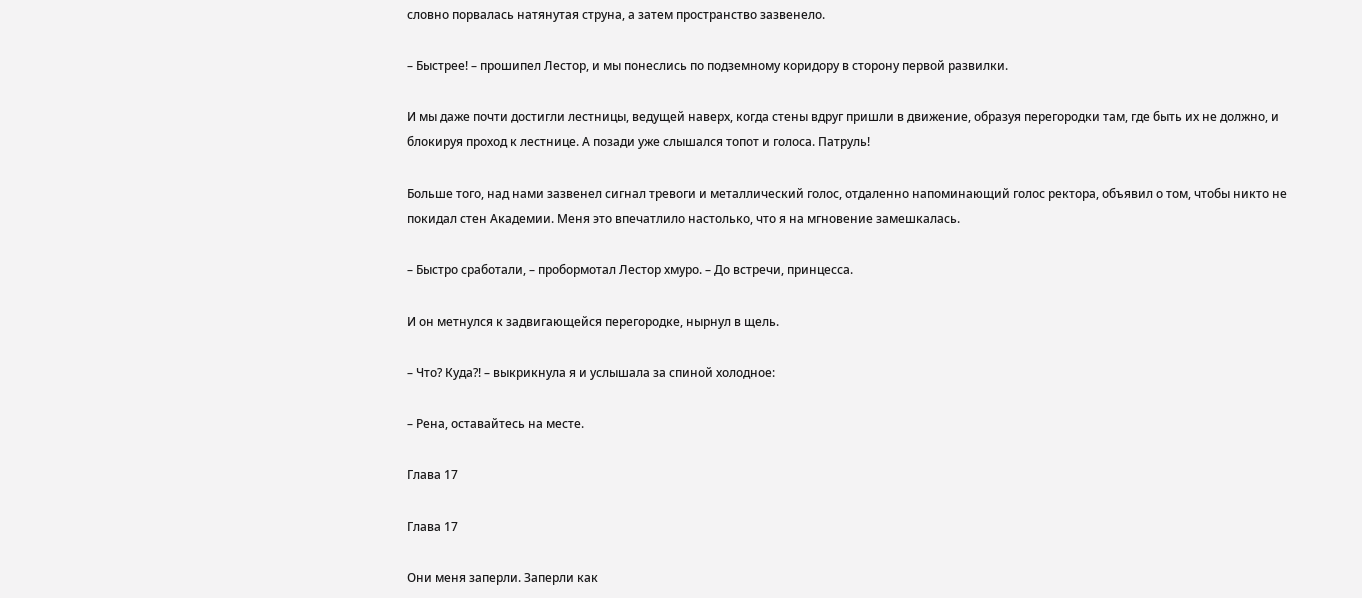словно порвалась натянутая струна, а затем пространство зазвенело.

– Быстрее! – прошипел Лестор, и мы понеслись по подземному коридору в сторону первой развилки.

И мы даже почти достигли лестницы, ведущей наверх, когда стены вдруг пришли в движение, образуя перегородки там, где быть их не должно, и блокируя проход к лестнице. А позади уже слышался топот и голоса. Патруль!

Больше того, над нами зазвенел сигнал тревоги и металлический голос, отдаленно напоминающий голос ректора, объявил о том, чтобы никто не покидал стен Академии. Меня это впечатлило настолько, что я на мгновение замешкалась.

– Быстро сработали, – пробормотал Лестор хмуро. – До встречи, принцесса.

И он метнулся к задвигающейся перегородке, нырнул в щель.

– Что? Куда?! – выкрикнула я и услышала за спиной холодное:

– Рена, оставайтесь на месте.

Глава 17

Глава 17

Они меня заперли. Заперли как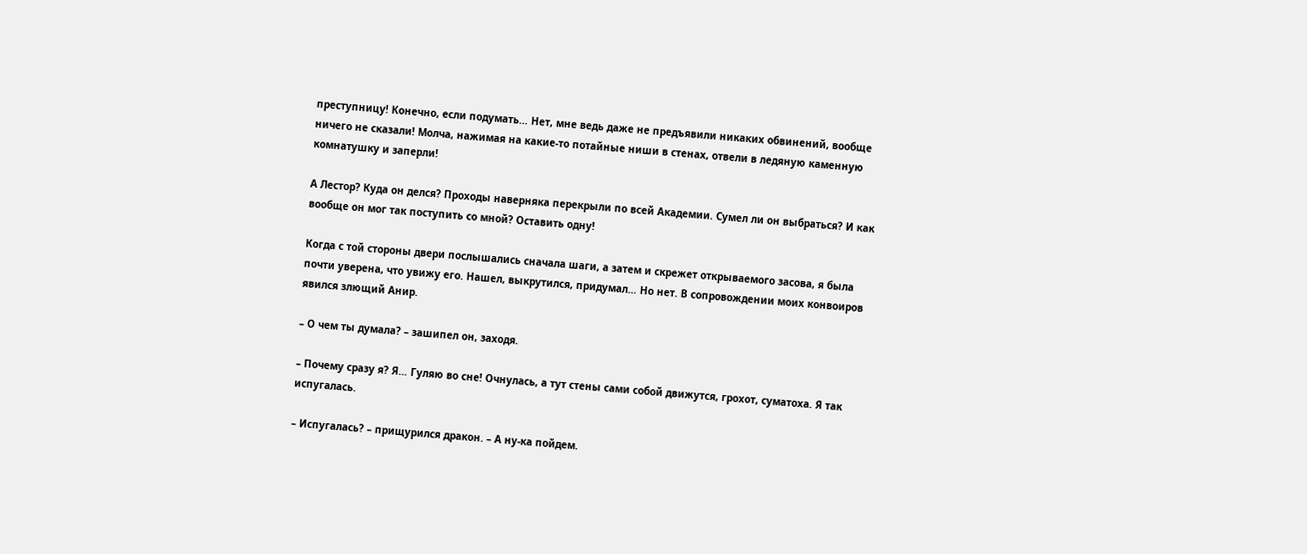преступницу! Конечно, если подумать… Нет, мне ведь даже не предъявили никаких обвинений, вообще ничего не сказали! Молча, нажимая на какие-то потайные ниши в стенах, отвели в ледяную каменную комнатушку и заперли!

А Лестор? Куда он делся? Проходы наверняка перекрыли по всей Академии. Сумел ли он выбраться? И как вообще он мог так поступить со мной? Оставить одну!

Когда с той стороны двери послышались сначала шаги, а затем и скрежет открываемого засова, я была почти уверена, что увижу его. Нашел, выкрутился, придумал… Но нет. В сопровождении моих конвоиров явился злющий Анир.

– О чем ты думала? – зашипел он, заходя.

– Почему сразу я? Я… Гуляю во сне! Очнулась, а тут стены сами собой движутся, грохот, суматоха. Я так испугалась.

– Испугалась? – прищурился дракон. – А ну-ка пойдем.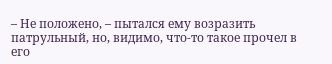– Не положено, – пытался ему возразить патрульный, но, видимо, что-то такое прочел в его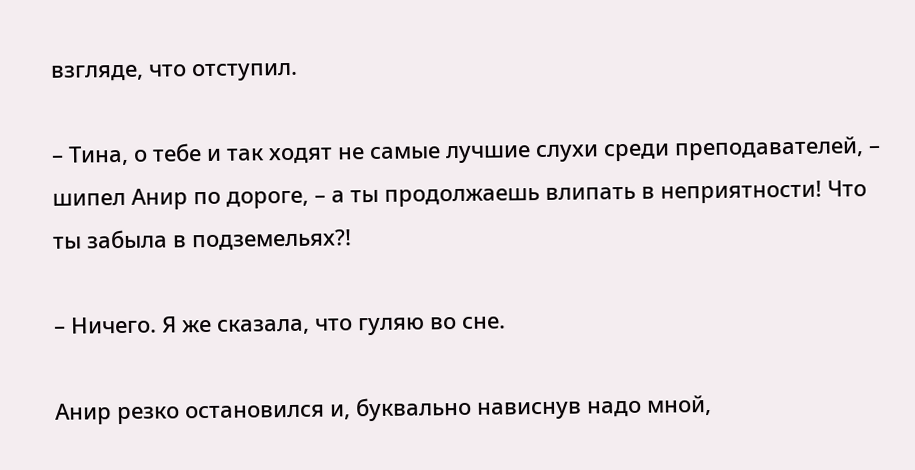взгляде, что отступил.

– Тина, о тебе и так ходят не самые лучшие слухи среди преподавателей, – шипел Анир по дороге, – а ты продолжаешь влипать в неприятности! Что ты забыла в подземельях?!

– Ничего. Я же сказала, что гуляю во сне.

Анир резко остановился и, буквально нависнув надо мной,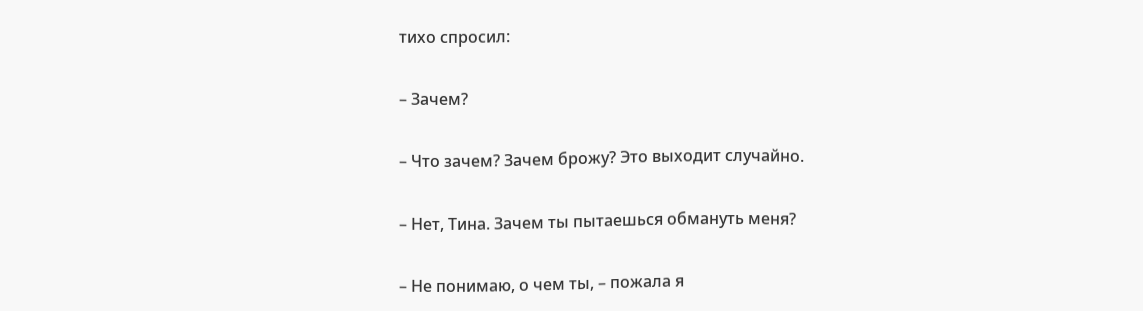тихо спросил:

– Зачем?

– Что зачем? Зачем брожу? Это выходит случайно.

– Нет, Тина. Зачем ты пытаешься обмануть меня?

– Не понимаю, о чем ты, – пожала я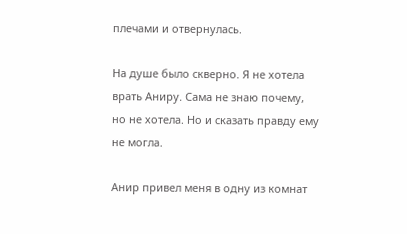плечами и отвернулась.

На душе было скверно. Я не хотела врать Аниру. Сама не знаю почему, но не хотела. Но и сказать правду ему не могла.

Анир привел меня в одну из комнат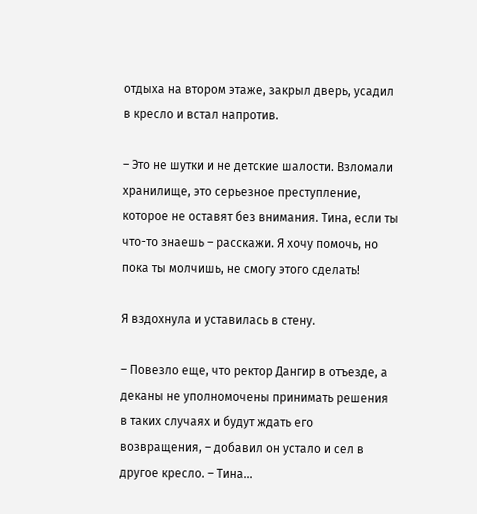отдыха на втором этаже, закрыл дверь, усадил в кресло и встал напротив.

– Это не шутки и не детские шалости. Взломали хранилище, это серьезное преступление, которое не оставят без внимания. Тина, если ты что-то знаешь – расскажи. Я хочу помочь, но пока ты молчишь, не смогу этого сделать!

Я вздохнула и уставилась в стену.

– Повезло еще, что ректор Дангир в отъезде, а деканы не уполномочены принимать решения в таких случаях и будут ждать его возвращения, – добавил он устало и сел в другое кресло. – Тина…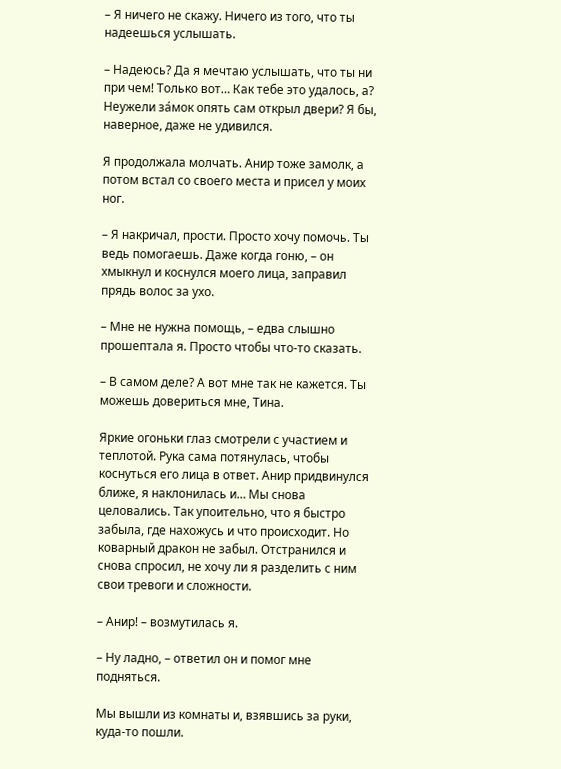– Я ничего не скажу. Ничего из того, что ты надеешься услышать.

– Надеюсь? Да я мечтаю услышать, что ты ни при чем! Только вот… Как тебе это удалось, а? Неужели за́мок опять сам открыл двери? Я бы, наверное, даже не удивился.

Я продолжала молчать. Анир тоже замолк, а потом встал со своего места и присел у моих ног.

– Я накричал, прости. Просто хочу помочь. Ты ведь помогаешь. Даже когда гоню, – он хмыкнул и коснулся моего лица, заправил прядь волос за ухо.

– Мне не нужна помощь, – едва слышно прошептала я. Просто чтобы что-то сказать.

– В самом деле? А вот мне так не кажется. Ты можешь довериться мне, Тина.

Яркие огоньки глаз смотрели с участием и теплотой. Рука сама потянулась, чтобы коснуться его лица в ответ. Анир придвинулся ближе, я наклонилась и… Мы снова целовались. Так упоительно, что я быстро забыла, где нахожусь и что происходит. Но коварный дракон не забыл. Отстранился и снова спросил, не хочу ли я разделить с ним свои тревоги и сложности.

– Анир! – возмутилась я.

– Ну ладно, – ответил он и помог мне подняться.

Мы вышли из комнаты и, взявшись за руки, куда-то пошли.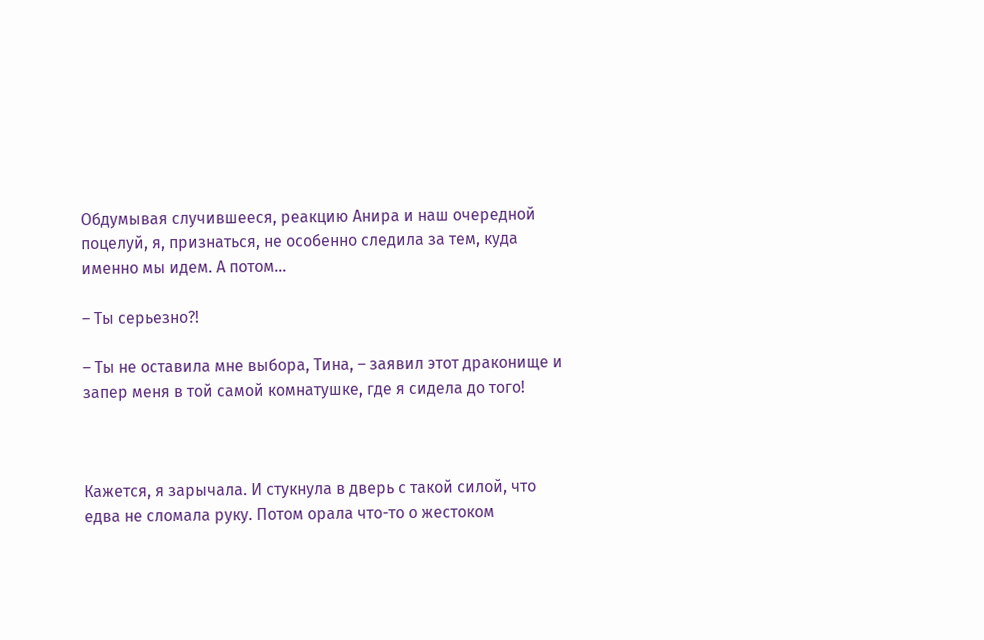Обдумывая случившееся, реакцию Анира и наш очередной поцелуй, я, признаться, не особенно следила за тем, куда именно мы идем. А потом…

– Ты серьезно?!

– Ты не оставила мне выбора, Тина, – заявил этот драконище и запер меня в той самой комнатушке, где я сидела до того!



Кажется, я зарычала. И стукнула в дверь с такой силой, что едва не сломала руку. Потом орала что-то о жестоком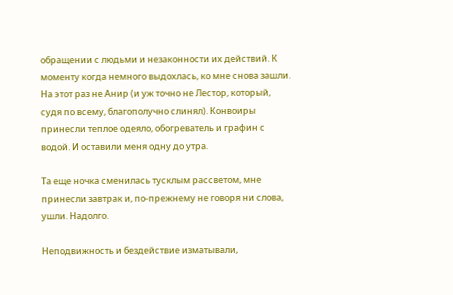обращении с людьми и незаконности их действий. К моменту когда немного выдохлась, ко мне снова зашли. На этот раз не Анир (и уж точно не Лестор, который, судя по всему, благополучно слинял). Конвоиры принесли теплое одеяло, обогреватель и графин с водой. И оставили меня одну до утра.

Та еще ночка сменилась тусклым рассветом, мне принесли завтрак и, по-прежнему не говоря ни слова, ушли. Надолго.

Неподвижность и бездействие изматывали,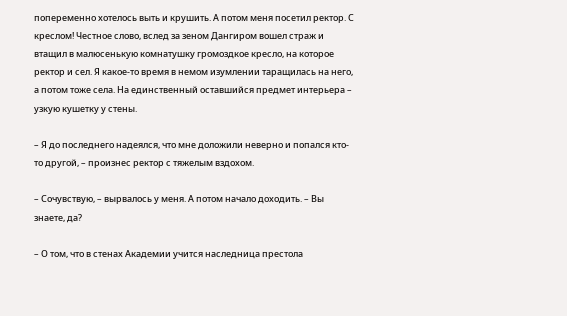попеременно хотелось выть и крушить. А потом меня посетил ректор. С креслом! Честное слово, вслед за зеном Дангиром вошел страж и втащил в малюсенькую комнатушку громоздкое кресло, на которое ректор и сел. Я какое-то время в немом изумлении таращилась на него, а потом тоже села. На единственный оставшийся предмет интерьера – узкую кушетку у стены.

– Я до последнего надеялся, что мне доложили неверно и попался кто-то другой, – произнес ректор с тяжелым вздохом.

– Сочувствую, – вырвалось у меня. А потом начало доходить. – Вы знаете, да?

– О том, что в стенах Академии учится наследница престола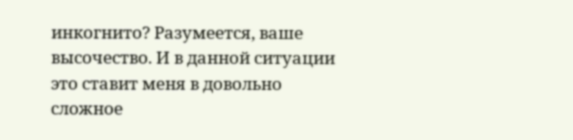инкогнито? Разумеется, ваше высочество. И в данной ситуации это ставит меня в довольно сложное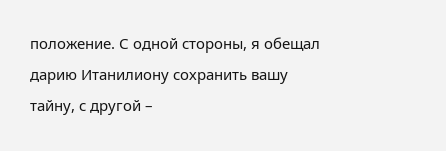положение. С одной стороны, я обещал дарию Итанилиону сохранить вашу тайну, с другой –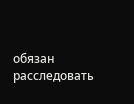обязан расследовать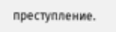преступление.